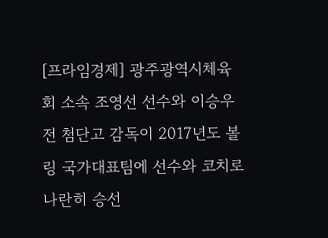[프라임경제] 광주광역시체육회 소속 조영선 선수와 이승우 전 첨단고 감독이 2017년도 볼링 국가대표팀에 선수와 코치로 나란히 승선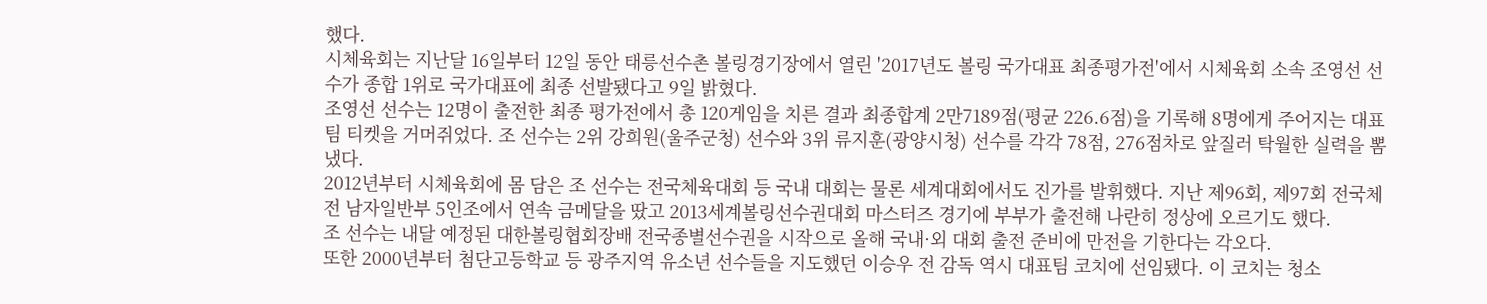했다.
시체육회는 지난달 16일부터 12일 동안 태릉선수촌 볼링경기장에서 열린 '2017년도 볼링 국가대표 최종평가전'에서 시체육회 소속 조영선 선수가 종합 1위로 국가대표에 최종 선발됐다고 9일 밝혔다.
조영선 선수는 12명이 출전한 최종 평가전에서 총 120게임을 치른 결과 최종합계 2만7189점(평균 226.6점)을 기록해 8명에게 주어지는 대표팀 티켓을 거머쥐었다. 조 선수는 2위 강희원(울주군청) 선수와 3위 류지훈(광양시청) 선수를 각각 78점, 276점차로 앞질러 탁월한 실력을 뽐냈다.
2012년부터 시체육회에 몸 담은 조 선수는 전국체육대회 등 국내 대회는 물론 세계대회에서도 진가를 발휘했다. 지난 제96회, 제97회 전국체전 남자일반부 5인조에서 연속 금메달을 땄고 2013세계볼링선수권대회 마스터즈 경기에 부부가 출전해 나란히 정상에 오르기도 했다.
조 선수는 내달 예정된 대한볼링협회장배 전국종별선수권을 시작으로 올해 국내·외 대회 출전 준비에 만전을 기한다는 각오다.
또한 2000년부터 첨단고등학교 등 광주지역 유소년 선수들을 지도했던 이승우 전 감독 역시 대표팀 코치에 선임됐다. 이 코치는 청소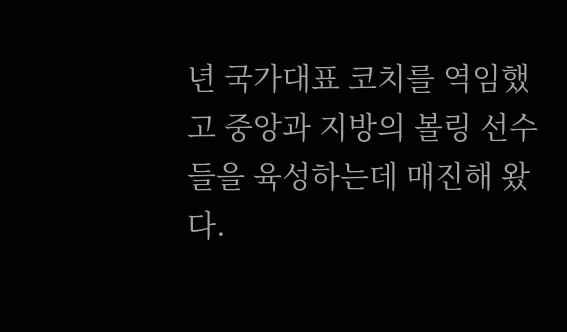년 국가대표 코치를 역임했고 중앙과 지방의 볼링 선수들을 육성하는데 매진해 왔다.